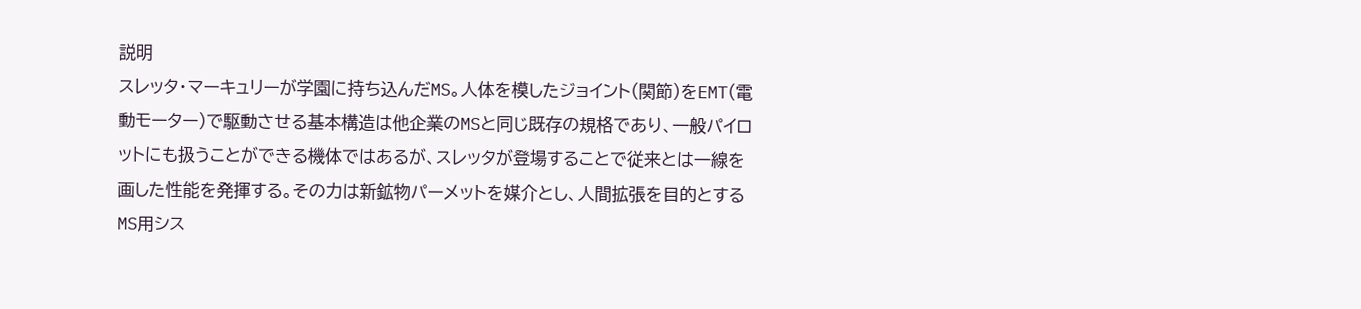説明
スレッタ・マーキュリーが学園に持ち込んだMS。人体を模したジョイント(関節)をEMT(電動モーター)で駆動させる基本構造は他企業のMSと同じ既存の規格であり、一般パイロットにも扱うことができる機体ではあるが、スレッタが登場することで従来とは一線を画した性能を発揮する。その力は新鉱物パーメットを媒介とし、人間拡張を目的とするMS用シス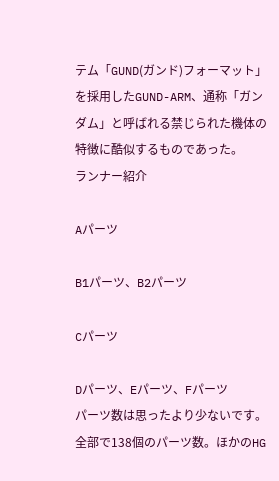テム「GUND(ガンド)フォーマット」を採用したGUND-ARM、通称「ガンダム」と呼ばれる禁じられた機体の特徴に酷似するものであった。
ランナー紹介

Aパーツ

B1パーツ、B2パーツ

Cパーツ

Dパーツ、Eパーツ、Fパーツ
パーツ数は思ったより少ないです。全部で138個のパーツ数。ほかのHG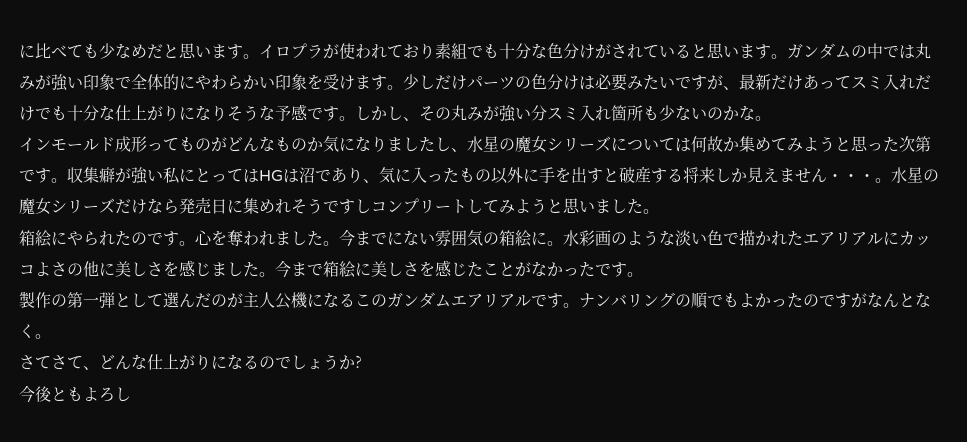に比べても少なめだと思います。イロプラが使われており素組でも十分な色分けがされていると思います。ガンダムの中では丸みが強い印象で全体的にやわらかい印象を受けます。少しだけパーツの色分けは必要みたいですが、最新だけあってスミ入れだけでも十分な仕上がりになりそうな予感です。しかし、その丸みが強い分スミ入れ箇所も少ないのかな。
インモールド成形ってものがどんなものか気になりましたし、水星の魔女シリーズについては何故か集めてみようと思った次第です。収集癖が強い私にとってはHGは沼であり、気に入ったもの以外に手を出すと破産する将来しか見えません・・・。水星の魔女シリーズだけなら発売日に集めれそうですしコンプリートしてみようと思いました。
箱絵にやられたのです。心を奪われました。今までにない雰囲気の箱絵に。水彩画のような淡い色で描かれたエアリアルにカッコよさの他に美しさを感じました。今まで箱絵に美しさを感じたことがなかったです。
製作の第一弾として選んだのが主人公機になるこのガンダムエアリアルです。ナンバリングの順でもよかったのですがなんとなく。
さてさて、どんな仕上がりになるのでしょうか?
今後ともよろし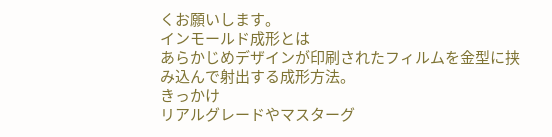くお願いします。
インモールド成形とは
あらかじめデザインが印刷されたフィルムを金型に挟み込んで射出する成形方法。
きっかけ
リアルグレードやマスターグ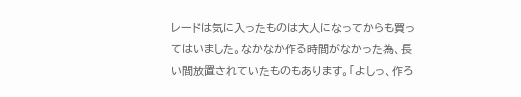レードは気に入ったものは大人になってからも買ってはいました。なかなか作る時間がなかった為、長い間放置されていたものもあります。「よしっ、作ろ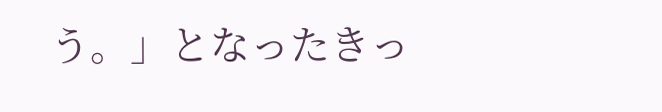う。」となったきっ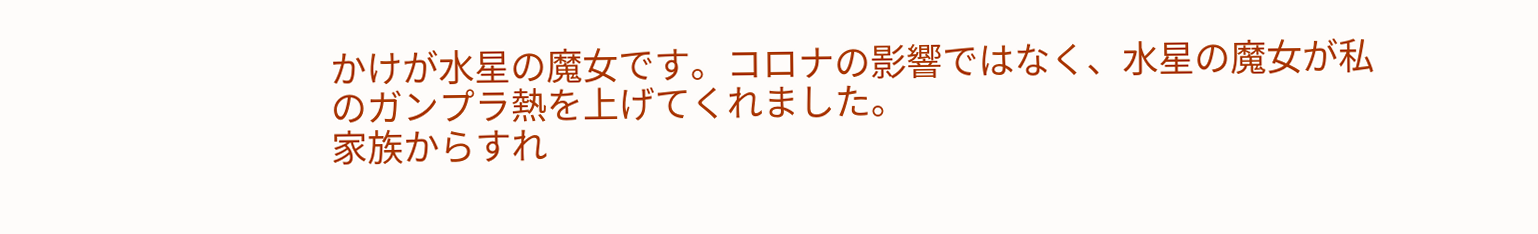かけが水星の魔女です。コロナの影響ではなく、水星の魔女が私のガンプラ熱を上げてくれました。
家族からすれ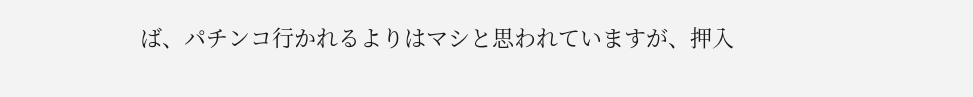ば、パチンコ行かれるよりはマシと思われていますが、押入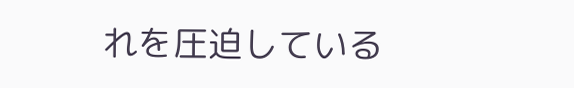れを圧迫している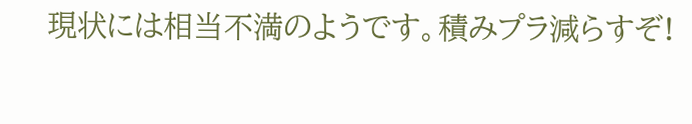現状には相当不満のようです。積みプラ減らすぞ!